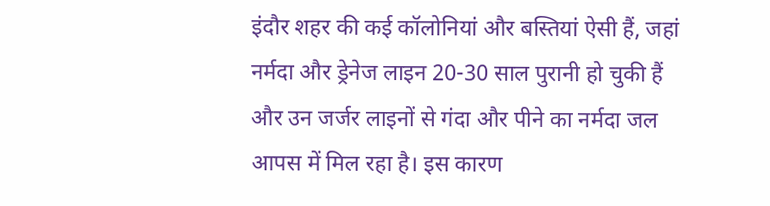इंदौर शहर की कई कॉलोनियां और बस्तियां ऐसी हैं, जहां नर्मदा और ड्रेनेज लाइन 20-30 साल पुरानी हो चुकी हैं और उन जर्जर लाइनों से गंदा और पीने का नर्मदा जल आपस में मिल रहा है। इस कारण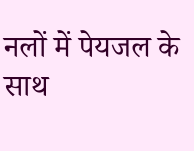नलों में पेयजल के साथ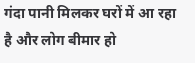गंदा पानी मिलकर घरों में आ रहा है और लोग बीमार हो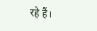रहे हैं।